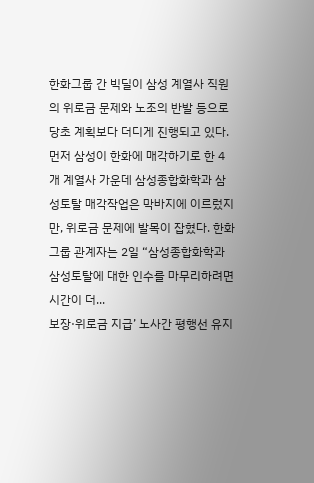한화그룹 간 빅딜이 삼성 계열사 직원의 위로금 문제와 노조의 반발 등으로 당초 계획보다 더디게 진행되고 있다. 먼저 삼성이 한화에 매각하기로 한 4개 계열사 가운데 삼성종합화학과 삼성토탈 매각작업은 막바지에 이르렀지만, 위로금 문제에 발목이 잡혔다. 한화그룹 관계자는 2일 “삼성종합화학과 삼성토탈에 대한 인수를 마무리하려면 시간이 더...
보장·위로금 지급’ 노사간 평행선 유지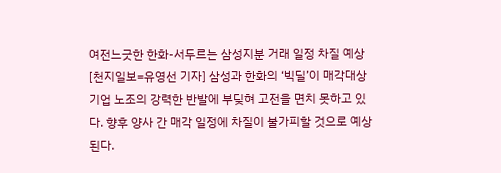여전느긋한 한화-서두르는 삼성지분 거래 일정 차질 예상 [천지일보=유영선 기자] 삼성과 한화의 ‘빅딜’이 매각대상 기업 노조의 강력한 반발에 부딪혀 고전을 면치 못하고 있다. 향후 양사 간 매각 일정에 차질이 불가피할 것으로 예상된다.